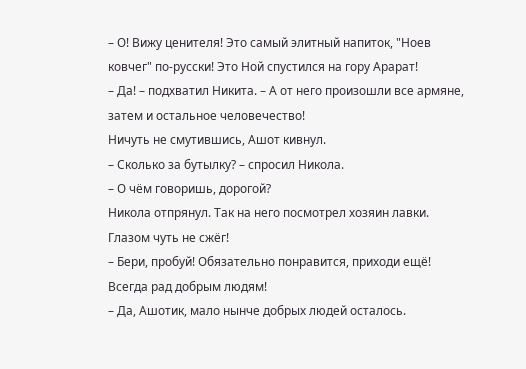– О! Вижу ценителя! Это самый элитный напиток, "Ноев ковчег" по-русски! Это Ной спустился на гору Арарат!
– Да! – подхватил Никита. – А от него произошли все армяне, затем и остальное человечество!
Ничуть не смутившись, Ашот кивнул.
– Сколько за бутылку? – спросил Никола.
– О чём говоришь, дорогой?
Никола отпрянул. Так на него посмотрел хозяин лавки. Глазом чуть не сжёг!
– Бери, пробуй! Обязательно понравится, приходи ещё! Всегда рад добрым людям!
– Да, Ашотик, мало нынче добрых людей осталось.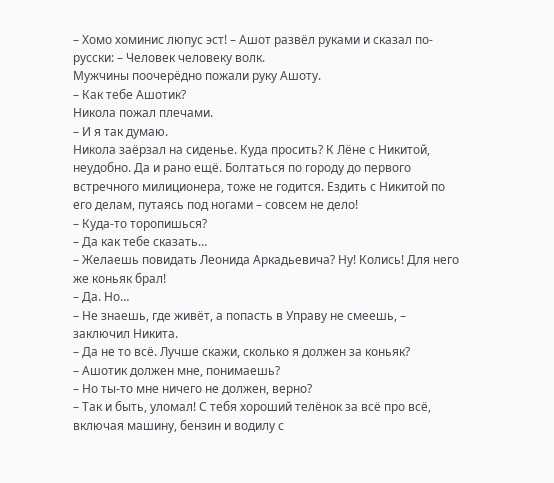– Хомо хоминис люпус эст! – Ашот развёл руками и сказал по-русски: – Человек человеку волк.
Мужчины поочерёдно пожали руку Ашоту.
– Как тебе Ашотик?
Никола пожал плечами.
– И я так думаю.
Никола заёрзал на сиденье. Куда просить? К Лёне с Никитой, неудобно. Да и рано ещё. Болтаться по городу до первого встречного милиционера, тоже не годится. Ездить с Никитой по его делам, путаясь под ногами – совсем не дело!
– Куда-то торопишься?
– Да как тебе сказать…
– Желаешь повидать Леонида Аркадьевича? Ну! Колись! Для него же коньяк брал!
– Да. Но…
– Не знаешь, где живёт, а попасть в Управу не смеешь, – заключил Никита.
– Да не то всё. Лучше скажи, сколько я должен за коньяк?
– Ашотик должен мне, понимаешь?
– Но ты-то мне ничего не должен, верно?
– Так и быть, уломал! С тебя хороший телёнок за всё про всё, включая машину, бензин и водилу с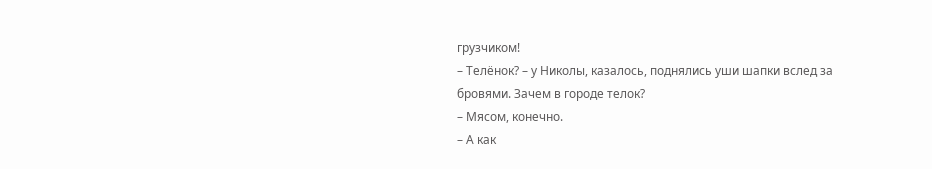грузчиком!
– Телёнок? – у Николы, казалось, поднялись уши шапки вслед за бровями. Зачем в городе телок?
– Мясом, конечно.
– А как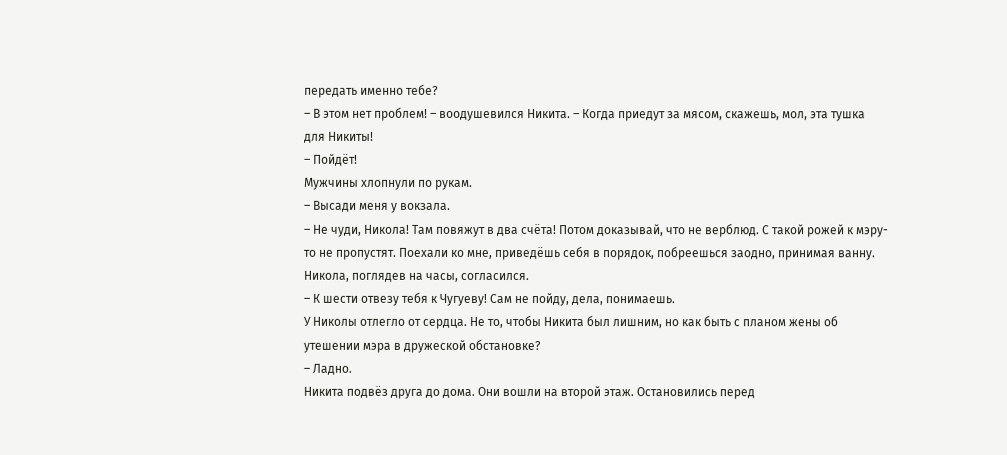передать именно тебе?
– В этом нет проблем! – воодушевился Никита. – Когда приедут за мясом, скажешь, мол, эта тушка для Никиты!
– Пойдёт!
Мужчины хлопнули по рукам.
– Высади меня у вокзала.
– Не чуди, Никола! Там повяжут в два счёта! Потом доказывай, что не верблюд. С такой рожей к мэру-то не пропустят. Поехали ко мне, приведёшь себя в порядок, побреешься заодно, принимая ванну.
Никола, поглядев на часы, согласился.
– К шести отвезу тебя к Чугуеву! Сам не пойду, дела, понимаешь.
У Николы отлегло от сердца. Не то, чтобы Никита был лишним, но как быть с планом жены об утешении мэра в дружеской обстановке?
– Ладно.
Никита подвёз друга до дома. Они вошли на второй этаж. Остановились перед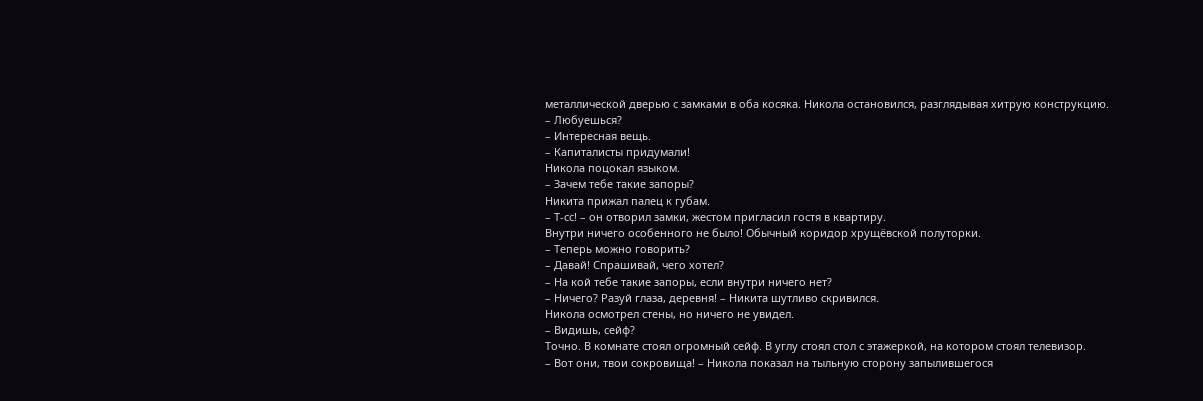металлической дверью с замками в оба косяка. Никола остановился, разглядывая хитрую конструкцию.
– Любуешься?
– Интересная вещь.
– Капиталисты придумали!
Никола поцокал языком.
– Зачем тебе такие запоры?
Никита прижал палец к губам.
– Т-сс! – он отворил замки, жестом пригласил гостя в квартиру.
Внутри ничего особенного не было! Обычный коридор хрущёвской полуторки.
– Теперь можно говорить?
– Давай! Спрашивай, чего хотел?
– На кой тебе такие запоры, если внутри ничего нет?
– Ничего? Разуй глаза, деревня! – Никита шутливо скривился.
Никола осмотрел стены, но ничего не увидел.
– Видишь, сейф?
Точно. В комнате стоял огромный сейф. В углу стоял стол с этажеркой, на котором стоял телевизор.
– Вот они, твои сокровища! – Никола показал на тыльную сторону запылившегося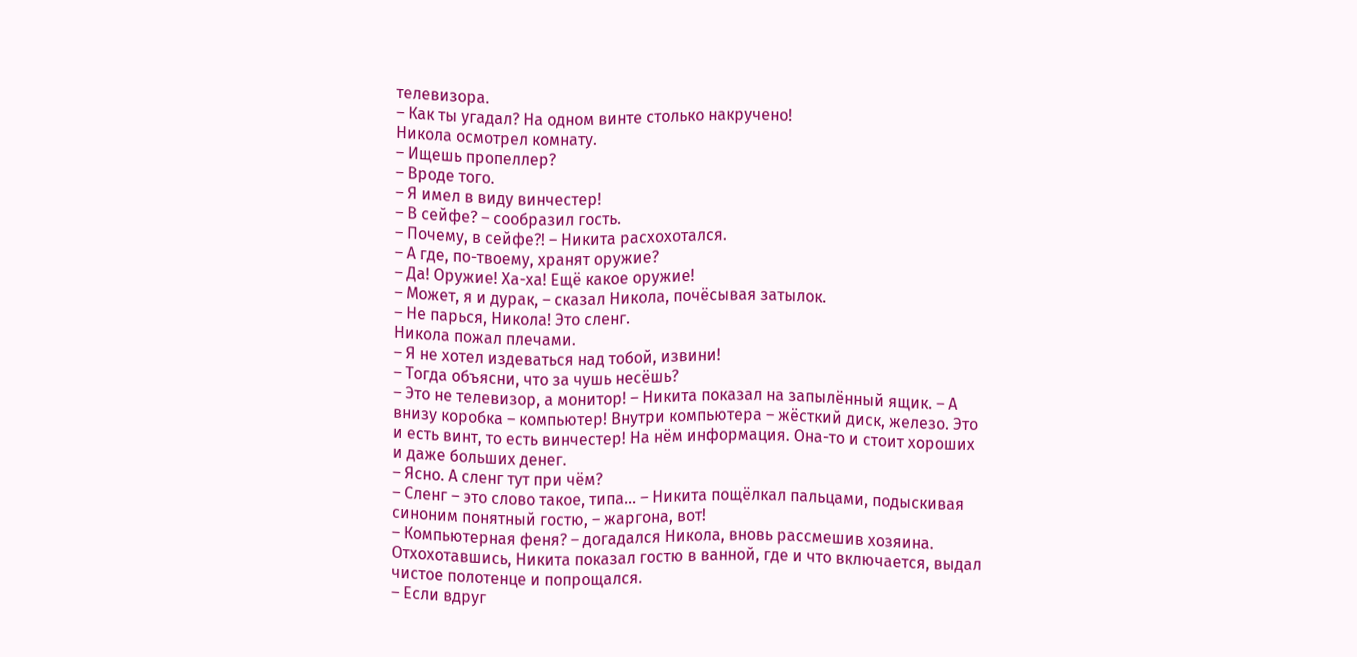телевизора.
– Как ты угадал? На одном винте столько накручено!
Никола осмотрел комнату.
– Ищешь пропеллер?
– Вроде того.
– Я имел в виду винчестер!
– В сейфе? – сообразил гость.
– Почему, в сейфе?! – Никита расхохотался.
– А где, по-твоему, хранят оружие?
– Да! Оружие! Ха-ха! Ещё какое оружие!
– Может, я и дурак, – сказал Никола, почёсывая затылок.
– Не парься, Никола! Это сленг.
Никола пожал плечами.
– Я не хотел издеваться над тобой, извини!
– Тогда объясни, что за чушь несёшь?
– Это не телевизор, а монитор! – Никита показал на запылённый ящик. – А внизу коробка – компьютер! Внутри компьютера – жёсткий диск, железо. Это и есть винт, то есть винчестер! На нём информация. Она-то и стоит хороших и даже больших денег.
– Ясно. А сленг тут при чём?
– Сленг – это слово такое, типа… – Никита пощёлкал пальцами, подыскивая синоним понятный гостю, – жаргона, вот!
– Компьютерная феня? – догадался Никола, вновь рассмешив хозяина.
Отхохотавшись, Никита показал гостю в ванной, где и что включается, выдал чистое полотенце и попрощался.
– Если вдруг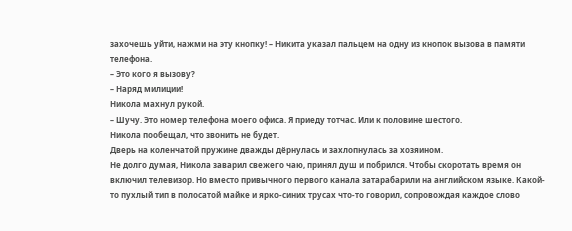захочешь уйти, нажми на эту кнопку! – Никита указал пальцем на одну из кнопок вызова в памяти телефона.
– Это кого я вызову?
– Наряд милиции!
Никола махнул рукой.
– Шучу. Это номер телефона моего офиса. Я приеду тотчас. Или к половине шестого.
Никола пообещал, что звонить не будет.
Дверь на коленчатой пружине дважды дёрнулась и захлопнулась за хозяином.
Не долго думая, Никола заварил свежего чаю, принял душ и побрился. Чтобы скоротать время он включил телевизор. Но вместо привычного первого канала затарабарили на английском языке. Какой-то пухлый тип в полосатой майке и ярко-синих трусах что-то говорил, сопровождая каждое слово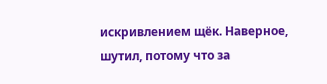искривлением щёк. Наверное, шутил, потому что за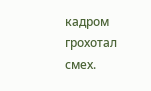кадром грохотал смех.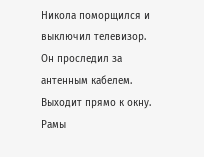Никола поморщился и выключил телевизор. Он проследил за антенным кабелем. Выходит прямо к окну. Рамы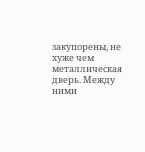закупорены, не хуже чем металлическая дверь. Между ними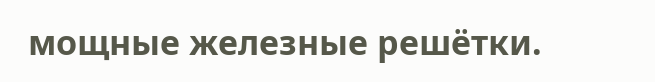мощные железные решётки.